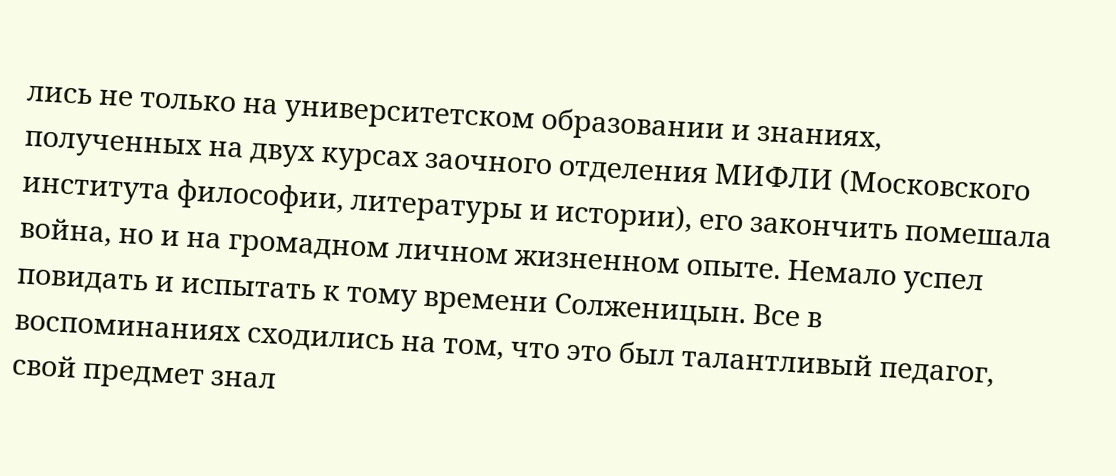лись не только на университетском образовании и знаниях, полученных на двух курсах заочного отделения МИФЛИ (Московского института философии, литературы и истории), его закончить помешала война, но и на громадном личном жизненном опыте. Немало успел повидать и испытать к тому времени Солженицын. Все в воспоминаниях сходились на том, что это был талантливый педагог, свой предмет знал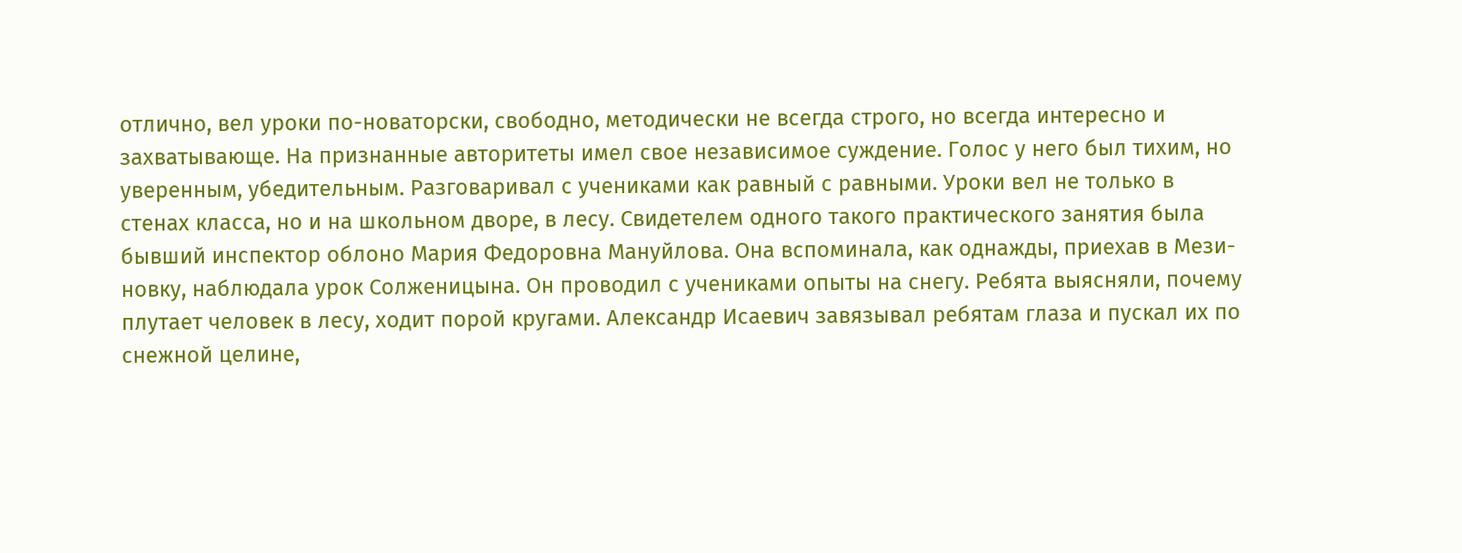отлично, вел уроки по-новаторски, свободно, методически не всегда строго, но всегда интересно и захватывающе. На признанные авторитеты имел свое независимое суждение. Голос у него был тихим, но уверенным, убедительным. Разговаривал с учениками как равный с равными. Уроки вел не только в стенах класса, но и на школьном дворе, в лесу. Свидетелем одного такого практического занятия была бывший инспектор облоно Мария Федоровна Мануйлова. Она вспоминала, как однажды, приехав в Мези- новку, наблюдала урок Солженицына. Он проводил с учениками опыты на снегу. Ребята выясняли, почему плутает человек в лесу, ходит порой кругами. Александр Исаевич завязывал ребятам глаза и пускал их по снежной целине,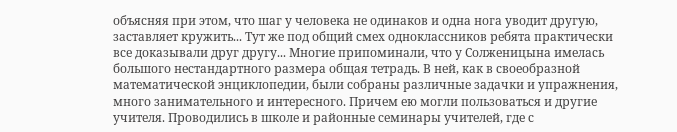объясняя при этом, что шаг у человека не одинаков и одна нога уводит другую, заставляет кружить... Тут же под общий смех одноклассников ребята практически все доказывали друг другу... Многие припоминали, что у Солженицына имелась большого нестандартного размера общая тетрадь. В ней, как в своеобразной математической энциклопедии, были собраны различные задачки и упражнения, много занимательного и интересного. Причем ею могли пользоваться и другие учителя. Проводились в школе и районные семинары учителей, где с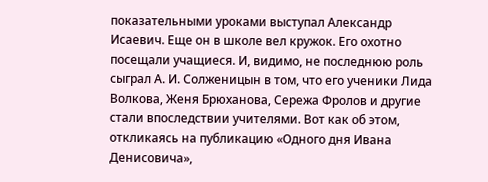показательными уроками выступал Александр Исаевич. Еще он в школе вел кружок. Его охотно посещали учащиеся. И, видимо, не последнюю роль сыграл А. И. Солженицын в том, что его ученики Лида Волкова, Женя Брюханова, Сережа Фролов и другие стали впоследствии учителями. Вот как об этом, откликаясь на публикацию «Одного дня Ивана Денисовича»,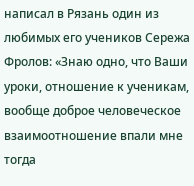написал в Рязань один из любимых его учеников Сережа Фролов: «Знаю одно, что Ваши уроки, отношение к ученикам, вообще доброе человеческое взаимоотношение впали мне тогда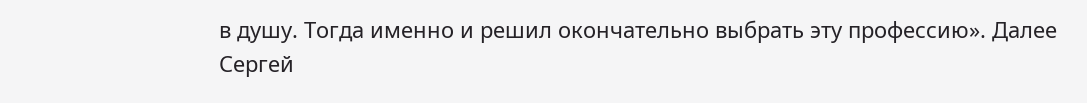в душу. Тогда именно и решил окончательно выбрать эту профессию». Далее Сергей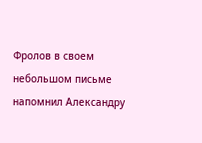Фролов в своем небольшом письме напомнил Александру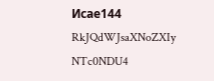Исае144
RkJQdWJsaXNoZXIy NTc0NDU4